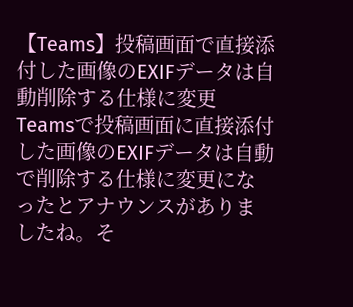【Teams】投稿画面で直接添付した画像のEXIFデータは自動削除する仕様に変更
Teamsで投稿画面に直接添付した画像のEXIFデータは自動で削除する仕様に変更になったとアナウンスがありましたね。そ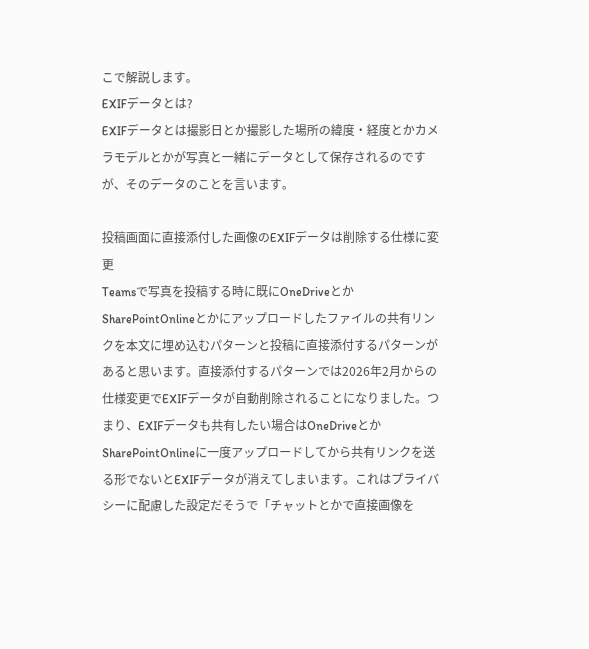こで解説します。
EXIFデータとは?
EXIFデータとは撮影日とか撮影した場所の緯度・経度とかカメラモデルとかが写真と一緒にデータとして保存されるのですが、そのデータのことを言います。

投稿画面に直接添付した画像のEXIFデータは削除する仕様に変更
Teamsで写真を投稿する時に既にOneDriveとかSharePointOnlineとかにアップロードしたファイルの共有リンクを本文に埋め込むパターンと投稿に直接添付するパターンがあると思います。直接添付するパターンでは2026年2月からの仕様変更でEXIFデータが自動削除されることになりました。つまり、EXIFデータも共有したい場合はOneDriveとかSharePointOnlineに一度アップロードしてから共有リンクを送る形でないとEXIFデータが消えてしまいます。これはプライバシーに配慮した設定だそうで「チャットとかで直接画像を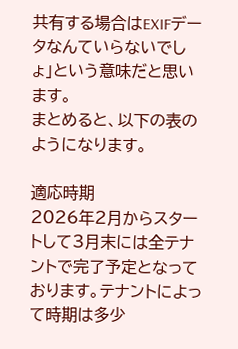共有する場合はEXIFデータなんていらないでしょ」という意味だと思います。
まとめると、以下の表のようになります。

適応時期
2026年2月からスタートして3月末には全テナントで完了予定となっております。テナントによって時期は多少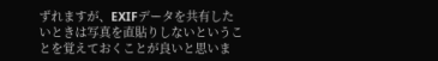ずれますが、EXIFデータを共有したいときは写真を直貼りしないということを覚えておくことが良いと思いま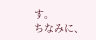す。
ちなみに、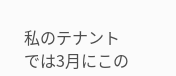私のテナントでは3月にこの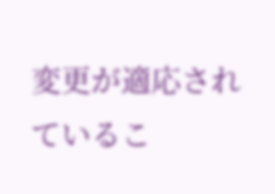変更が適応されているこ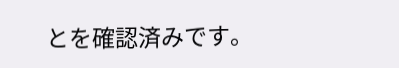とを確認済みです。